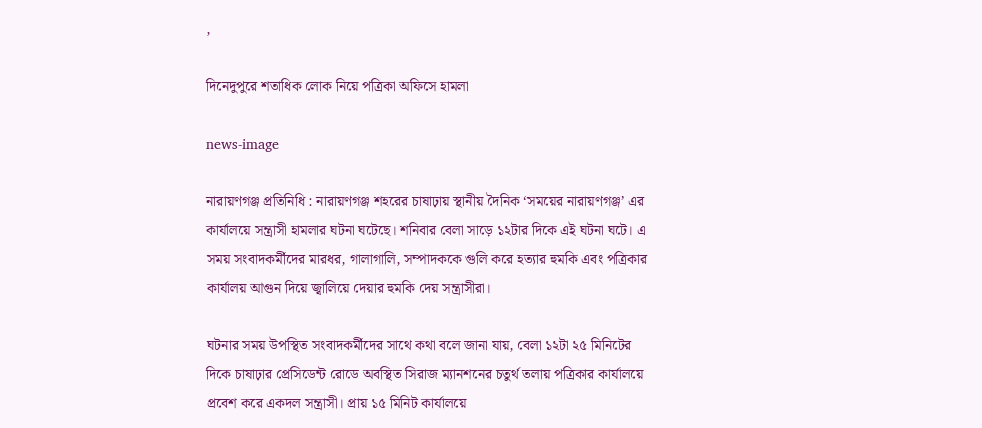,

দিনেদুপুরে শতাধিক লোক নিয়ে পত্রিকা অফিসে হামলা

news-image

নারায়ণগঞ্জ প্রতিনিধি : নারায়ণগঞ্জ শহরের চাষাঢ়ায় স্থানীয় দৈনিক ‘সময়ের নারায়ণগঞ্জ’ এর কার্যালয়ে সন্ত্রাসী হামলার ঘটনা ঘটেছে। শনিবার বেলা সাড়ে ১২টার দিকে এই ঘটনা ঘটে। এ সময় সংবাদকর্মীদের মারধর, গালাগালি, সম্পাদককে গুলি করে হত্যার হুমকি এবং পত্রিকার কার্যালয় আগুন দিয়ে জ্বালিয়ে দেয়ার হুমকি দেয় সন্ত্রাসীরা।

ঘটনার সময় উপস্থিত সংবাদকর্মীদের সাথে কথা বলে জানা যায়, বেলা ১২টা ২৫ মিনিটের দিকে চাষাঢ়ার প্রেসিডেন্ট রোডে অবস্থিত সিরাজ ম্যানশনের চতুর্থ তলায় পত্রিকার কার্যালয়ে প্রবেশ করে একদল সন্ত্রাসী। প্রায় ১৫ মিনিট কার্যালয়ে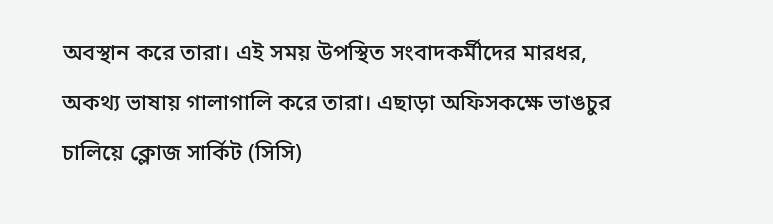অবস্থান করে তারা। এই সময় উপস্থিত সংবাদকর্মীদের মারধর, অকথ্য ভাষায় গালাগালি করে তারা। এছাড়া অফিসকক্ষে ভাঙচুর চালিয়ে ক্লোজ সার্কিট (সিসি)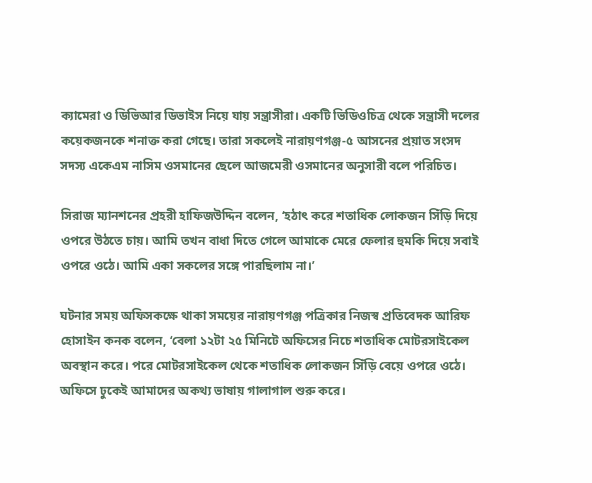ক্যামেরা ও ডিভিআর ডিভাইস নিয়ে যায় সন্ত্রাসীরা। একটি ভিডিওচিত্র থেকে সন্ত্রাসী দলের কয়েকজনকে শনাক্ত করা গেছে। তারা সকলেই নারায়ণগঞ্জ-৫ আসনের প্রয়াত সংসদ সদস্য একেএম নাসিম ওসমানের ছেলে আজমেরী ওসমানের অনুসারী বলে পরিচিত।

সিরাজ ম্যানশনের প্রহরী হাফিজউদ্দিন বলেন, ‘হঠাৎ করে শতাধিক লোকজন সিঁড়ি দিয়ে ওপরে উঠতে চায়। আমি তখন বাধা দিতে গেলে আমাকে মেরে ফেলার হুমকি দিয়ে সবাই ওপরে ওঠে। আমি একা সকলের সঙ্গে পারছিলাম না।’

ঘটনার সময় অফিসকক্ষে থাকা সময়ের নারায়ণগঞ্জ পত্রিকার নিজস্ব প্রতিবেদক আরিফ হোসাইন কনক বলেন, ‘বেলা ১২টা ২৫ মিনিটে অফিসের নিচে শতাধিক মোটরসাইকেল অবস্থান করে। পরে মোটরসাইকেল থেকে শতাধিক লোকজন সিঁড়ি বেয়ে ওপরে ওঠে। অফিসে ঢুকেই আমাদের অকথ্য ভাষায় গালাগাল শুরু করে।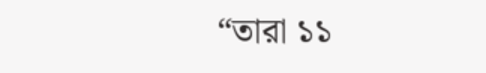“তারা ১১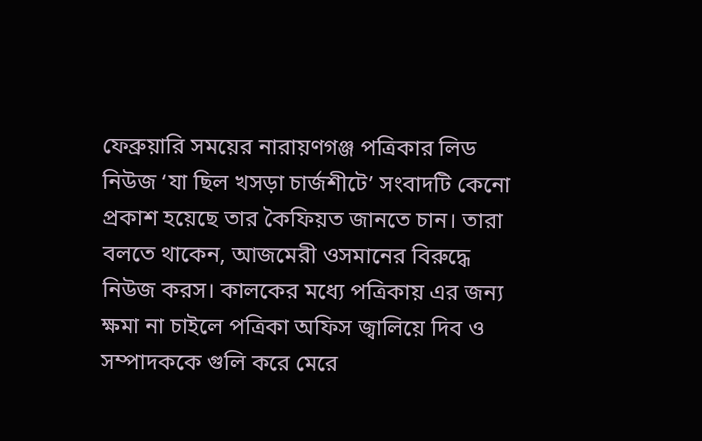ফেব্রুয়ারি সময়ের নারায়ণগঞ্জ পত্রিকার লিড নিউজ ‘যা ছিল খসড়া চার্জশীটে’ সংবাদটি কেনো প্রকাশ হয়েছে তার কৈফিয়ত জানতে চান। তারা বলতে থাকেন, আজমেরী ওসমানের বিরুদ্ধে নিউজ করস। কালকের মধ্যে পত্রিকায় এর জন্য ক্ষমা না চাইলে পত্রিকা অফিস জ্বালিয়ে দিব ও সম্পাদককে গুলি করে মেরে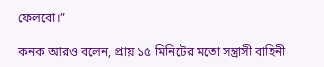ফেলবো।”

কনক আরও বলেন, প্রায় ১৫ মিনিটের মতো সন্ত্রাসী বাহিনী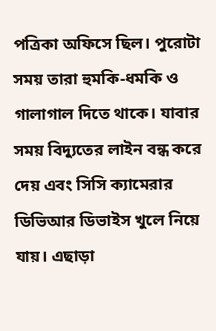পত্রিকা অফিসে ছিল। পুরোটা সময় তারা হুমকি-ধমকি ও গালাগাল দিতে থাকে। যাবার সময় বিদ্যুতের লাইন বন্ধ করে দেয় এবং সিসি ক্যামেরার ডিভিআর ডিভাইস খুলে নিয়ে যায়। এছাড়া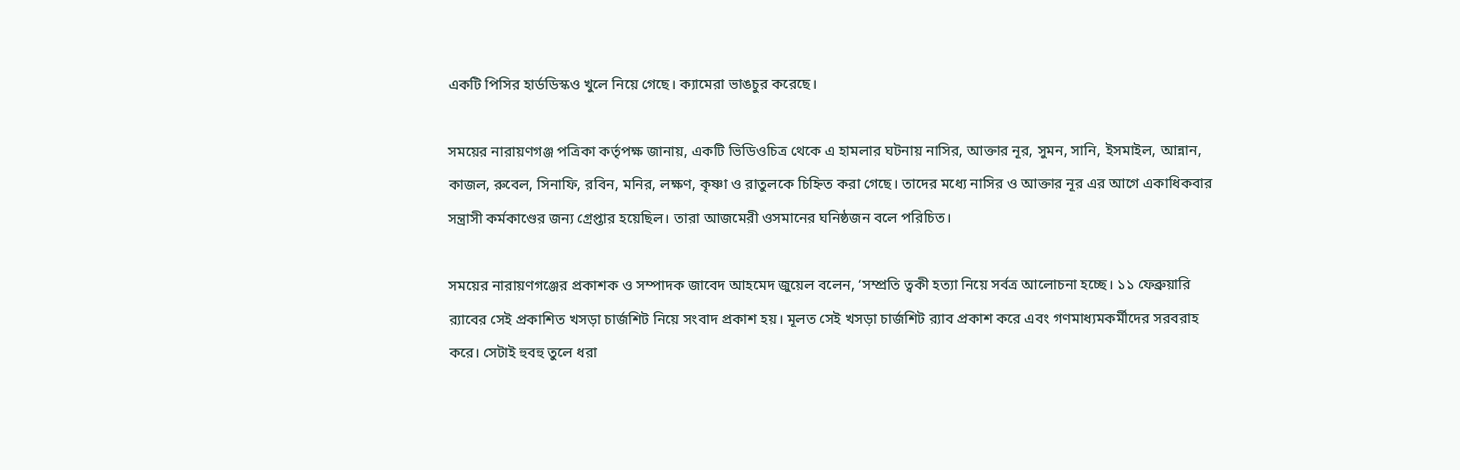একটি পিসির হার্ডডিস্কও খুলে নিয়ে গেছে। ক্যামেরা ভাঙচুর করেছে।

সময়ের নারায়ণগঞ্জ পত্রিকা কর্তৃপক্ষ জানায়, একটি ভিডিওচিত্র থেকে এ হামলার ঘটনায় নাসির, আক্তার নূর, সুমন, সানি, ইসমাইল, আন্নান, কাজল, রুবেল, সিনাফি, রবিন, মনির, লক্ষণ, কৃষ্ণা ও রাতুলকে চিহ্নিত করা গেছে। তাদের মধ্যে নাসির ও আক্তার নূর এর আগে একাধিকবার সন্ত্রাসী কর্মকাণ্ডের জন্য গ্রেপ্তার হয়েছিল। তারা আজমেরী ওসমানের ঘনিষ্ঠজন বলে পরিচিত।

সময়ের নারায়ণগঞ্জের প্রকাশক ও সম্পাদক জাবেদ আহমেদ জুয়েল বলেন, ‘সম্প্রতি ত্বকী হত্যা নিয়ে সর্বত্র আলোচনা হচ্ছে। ১১ ফেব্রুয়ারি র‍্যাবের সেই প্রকাশিত খসড়া চার্জশিট নিয়ে সংবাদ প্রকাশ হয়। মূলত সেই খসড়া চার্জশিট র‍্যাব প্রকাশ করে এবং গণমাধ্যমকর্মীদের সরবরাহ করে। সেটাই হুবহু তুলে ধরা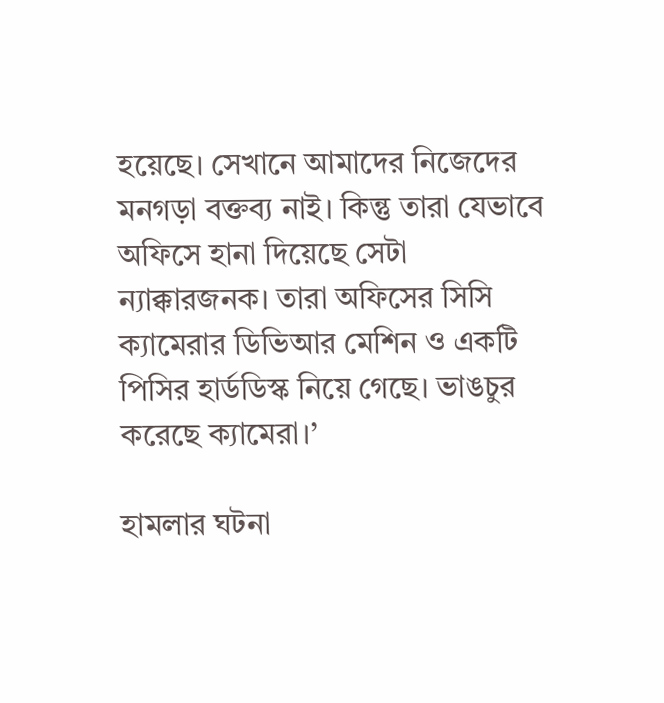হয়েছে। সেখানে আমাদের নিজেদের মনগড়া বক্তব্য নাই। কিন্তু তারা যেভাবে অফিসে হানা দিয়েছে সেটা ন্যাক্কারজনক। তারা অফিসের সিসি ক্যামেরার ডিভিআর মেশিন ও একটি পিসির হার্ডডিস্ক নিয়ে গেছে। ভাঙচুর করেছে ক্যামেরা।’

হামলার ঘটনা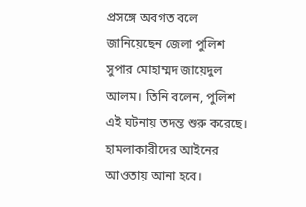প্রসঙ্গে অবগত বলে জানিয়েছেন জেলা পুলিশ সুপার মোহাম্মদ জায়েদুল আলম। তিনি বলেন, পুলিশ এই ঘটনায় তদন্ত শুরু করেছে। হামলাকারীদের আইনের আওতায় আনা হবে।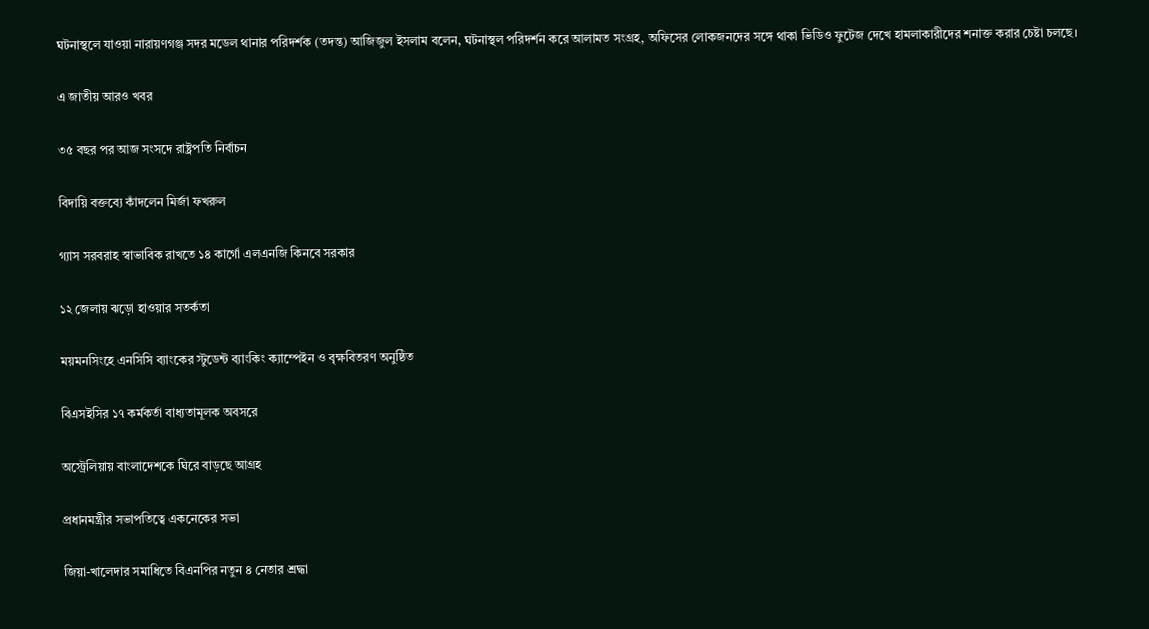ঘটনাস্থলে যাওয়া নারায়ণগঞ্জ সদর মডেল থানার পরিদর্শক (তদন্ত) আজিজুল ইসলাম বলেন, ঘটনাস্থল পরিদর্শন করে আলামত সংগ্রহ, অফিসের লোকজনদের সঙ্গে থাকা ভিডিও ফুটেজ দেখে হামলাকারীদের শনাক্ত করার চেষ্টা চলছে।

এ জাতীয় আরও খবর

৩৫ বছর পর আজ সংসদে রাষ্ট্রপতি নির্বাচন

বিদায়ি বক্তব্যে কাঁদলেন মির্জা ফখরুল

গ্যাস সরবরাহ স্বাভাবিক রাখতে ১৪ কার্গো এলএনজি কিনবে সরকার

১২ জেলায় ঝড়ো হাওয়ার সতর্কতা

ময়মনসিংহে এনসিসি ব্যাংকের স্টুডেন্ট ব্যাংকিং ক্যাম্পেইন ও বৃক্ষবিতরণ অনুষ্ঠিত

বিএসইসির ১৭ কর্মকর্তা বাধ্যতামূলক অবসরে

অস্ট্রেলিয়ায় বাংলাদেশকে ঘিরে বাড়ছে আগ্রহ

প্রধানমন্ত্রীর সভাপতিত্বে একনেকের সভা

জিয়া-খালেদার সমাধিতে বিএনপির নতুন ৪ নেতার শ্রদ্ধা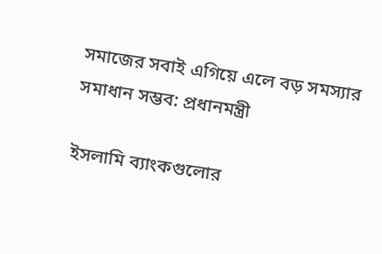সমাজের সবাই এগিয়ে এলে বড় সমস্যার সমাধান সম্ভব: প্রধানমন্ত্রী

ইসলামি ব্যাংকগুলোর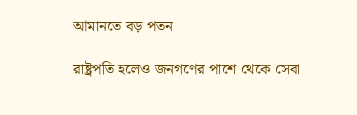আমানতে বড় পতন

রাষ্ট্রপতি হলেও জনগণের পাশে থেকে সেবা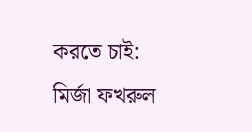করতে চাই: মির্জা ফখরুল